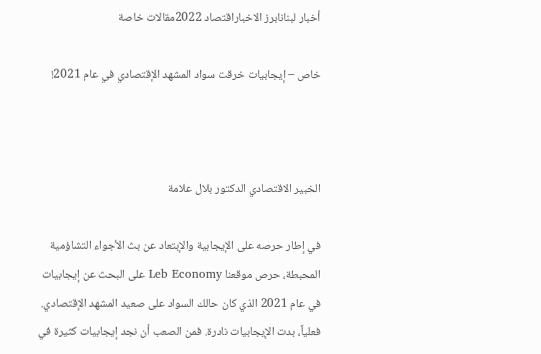أخبار لبنانابرز الاخباراقتصاد 2022مقالات خاصة

خاص – إيجابيات خرقت سواد المشهد الإقتصادي في عام 2021!



الخبير الاقتصادي الدكتور بلال علامة

في إطار حرصه على الإيجابية والإبتعاد عن بث الأجواء التشاؤمية المحبطة، حرص موقعنا Leb Economy على البحث عن إيجابيات في عام 2021 الذي كان حالك السواد على صعيد المشهد الإقتصادي.
فعلياً، بدت الإيجابيات نادرة. فمن الصعب أن نجد إيجابيات كثيرة في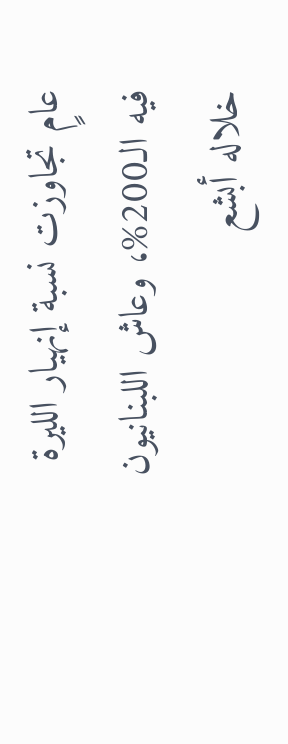عامٍ تجاوزت نسبة إنهيار الليرة فيه الـ200%، وعاش اللبنانيون خلاله أبشع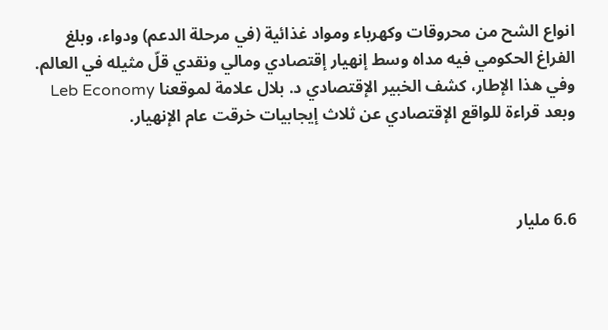انواع الشح من محروقات وكهرباء ومواد غذائية (في مرحلة الدعم) ودواء، وبلغ الفراغ الحكومي فيه مداه وسط إنهيار إقتصادي ومالي ونقدي قلّ مثيله في العالم.
وفي هذا الإطار، كشف الخبير الإقتصادي د. بلال علامة لموقعنا Leb Economy وبعد قراءة للواقع الإقتصادي عن ثلاث إيجابيات خرقت عام الإنهيار.



6.6 مليار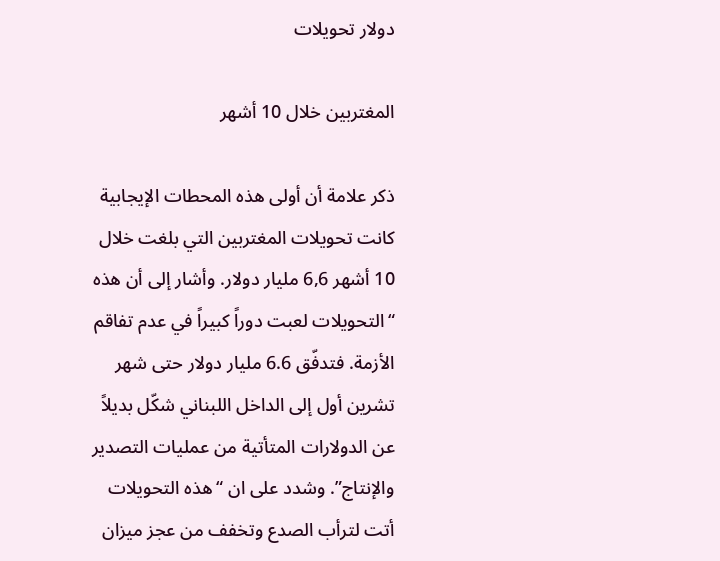دولار تحويلات

المغتربين خلال 10 أشهر

ذكر علامة أن أولى هذه المحطات الإيجابية كانت تحويلات المغتربين التي بلغت خلال 10 أشهر 6,6 مليار دولار. وأشار إلى أن هذه “التحويلات لعبت دوراً كبيراً في عدم تفاقم الأزمة. فتدفّق 6.6 مليار دولار حتى شهر تشرين أول إلى الداخل اللبناني شكّل بديلاً عن الدولارات المتأتية من عمليات التصدير والإنتاج”. وشدد على ان “هذه التحويلات أتت لترأب الصدع وتخفف من عجز ميزان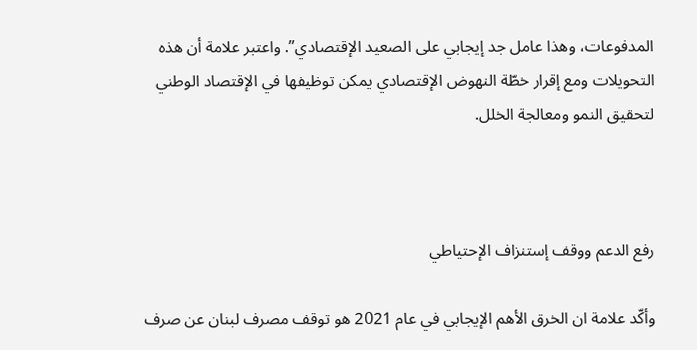المدفوعات، وهذا عامل جد إيجابي على الصعيد الإقتصادي”. واعتبر علامة أن هذه التحويلات ومع إقرار خطّة النهوض الإقتصادي يمكن توظيفها في الإقتصاد الوطني لتحقيق النمو ومعالجة الخلل.



رفع الدعم ووقف إستنزاف الإحتياطي

وأكّد علامة ان الخرق الأهم الإيجابي في عام 2021 هو توقف مصرف لبنان عن صرف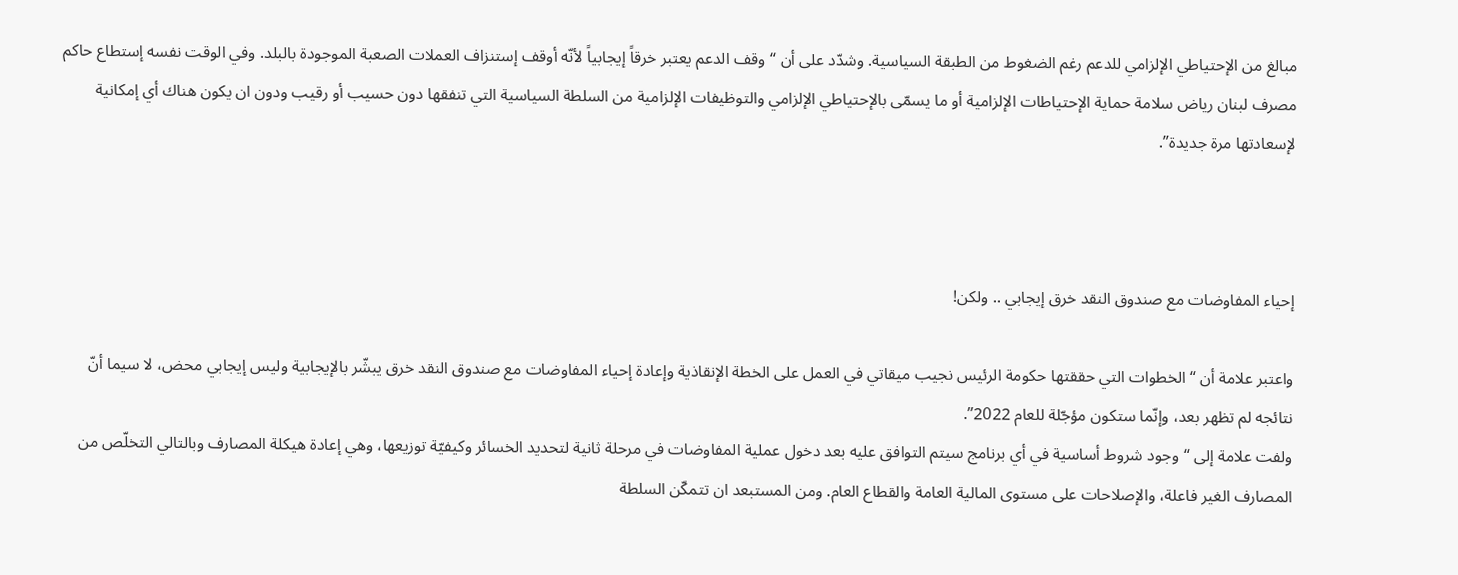مبالغ من الإحتياطي الإلزامي للدعم رغم الضغوط من الطبقة السياسية. وشدّد على أن “وقف الدعم يعتبر خرقاً إيجابياً لأنّه أوقف إستنزاف العملات الصعبة الموجودة بالبلد. وفي الوقت نفسه إستطاع حاكم مصرف لبنان رياض سلامة حماية الإحتياطات الإلزامية أو ما يسمّى بالإحتياطي الإلزامي والتوظيفات الإلزامية من السلطة السياسية التي تنفقها دون حسيب أو رقيب ودون ان يكون هناك أي إمكانية لإسعادتها مرة جديدة”.



إحياء المفاوضات مع صندوق النقد خرق إيجابي .. ولكن!

واعتبر علامة أن “الخطوات التي حققتها حكومة الرئيس نجيب ميقاتي في العمل على الخطة الإنقاذية وإعادة إحياء المفاوضات مع صندوق النقد خرق يبشّر بالإيجابية وليس إيجابي محض، لا سيما أنّ نتائجه لم تظهر بعد، وإنّما ستكون مؤجّلة للعام 2022”.
ولفت علامة إلى “وجود شروط أساسية في أي برنامج سيتم التوافق عليه بعد دخول عملية المفاوضات في مرحلة ثانية لتحديد الخسائر وكيفيّة توزيعها، وهي إعادة هيكلة المصارف وبالتالي التخلّص من المصارف الغير فاعلة، والإصلاحات على مستوى المالية العامة والقطاع العام. ومن المستبعد ان تتمكّن السلطة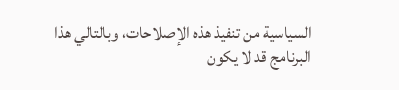السياسية من تنفيذ هذه الإصلاحات، وبالتالي هذا البرنامج قد لا يكون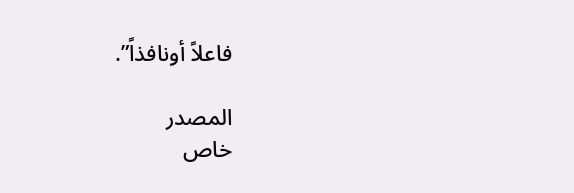فاعلاً أونافذاً”.

المصدر
خاص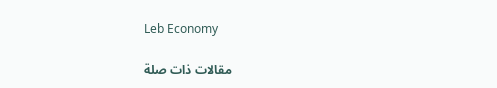Leb Economy

مقالات ذات صلة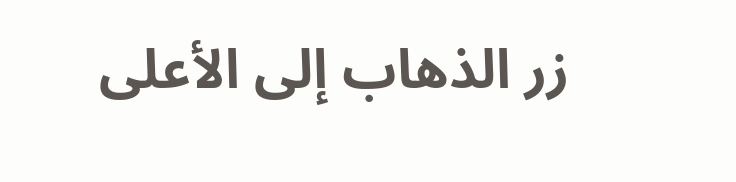زر الذهاب إلى الأعلى